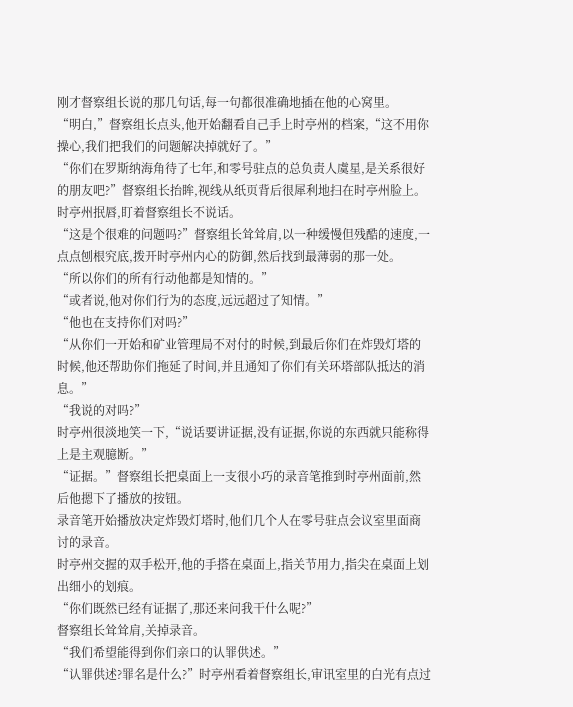刚才督察组长说的那几句话,每一句都很准确地插在他的心窝里。
“明白,”督察组长点头,他开始翻看自己手上时亭州的档案,“这不用你操心,我们把我们的问题解决掉就好了。”
“你们在罗斯纳海角待了七年,和零号驻点的总负责人虞星,是关系很好的朋友吧?”督察组长抬眸,视线从纸页背后很犀利地扫在时亭州脸上。
时亭州抿唇,盯着督察组长不说话。
“这是个很难的问题吗?”督察组长耸耸肩,以一种缓慢但残酷的速度,一点点刨根究底,拨开时亭州内心的防御,然后找到最薄弱的那一处。
“所以你们的所有行动他都是知情的。”
“或者说,他对你们行为的态度,远远超过了知情。”
“他也在支持你们对吗?”
“从你们一开始和矿业管理局不对付的时候,到最后你们在炸毁灯塔的时候,他还帮助你们拖延了时间,并且通知了你们有关环塔部队抵达的消息。”
“我说的对吗?”
时亭州很淡地笑一下,“说话要讲证据,没有证据,你说的东西就只能称得上是主观臆断。”
“证据。”督察组长把桌面上一支很小巧的录音笔推到时亭州面前,然后他摁下了播放的按钮。
录音笔开始播放决定炸毁灯塔时,他们几个人在零号驻点会议室里面商讨的录音。
时亭州交握的双手松开,他的手搭在桌面上,指关节用力,指尖在桌面上划出细小的划痕。
“你们既然已经有证据了,那还来问我干什么呢?”
督察组长耸耸肩,关掉录音。
“我们希望能得到你们亲口的认罪供述。”
“认罪供述?罪名是什么?”时亭州看着督察组长,审讯室里的白光有点过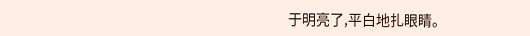于明亮了,平白地扎眼睛。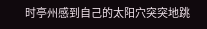时亭州感到自己的太阳穴突突地跳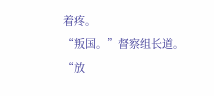着疼。
“叛国。”督察组长道。
“放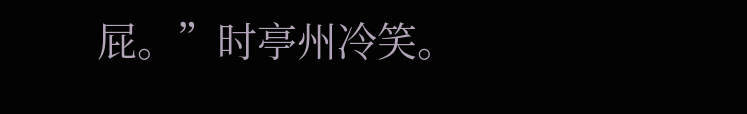屁。”时亭州冷笑。